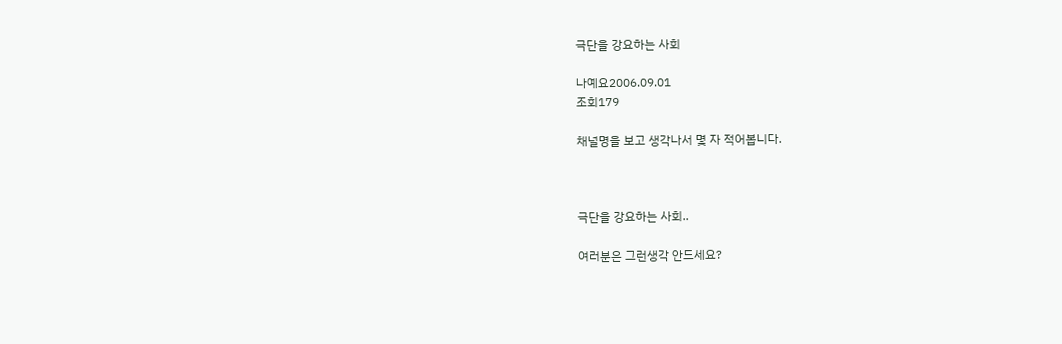극단을 강요하는 사회

나예요2006.09.01
조회179

채널명을 보고 생각나서 몇 자 적어봅니다.



극단을 강요하는 사회..

여러분은 그런생각 안드세요?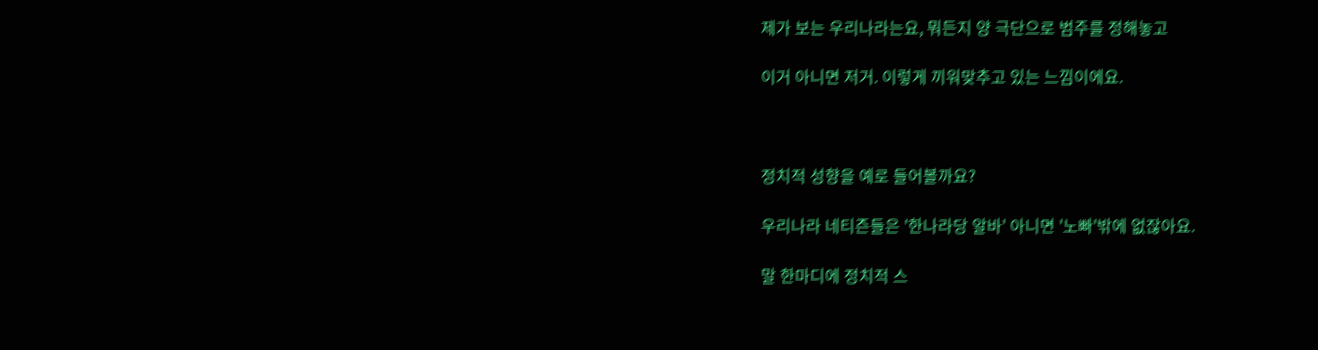제가 보는 우리나라는요, 뭐든지 양 극단으로 범주를 정해놓고

이거 아니면 저거. 이렇게 끼워맞추고 있는 느낌이에요.



정치적 성향을 예로 들어볼까요?

우리나라 네티즌들은 '한나라당 알바' 아니면 '노빠'밖에 없잖아요.

말 한마디에 정치적 스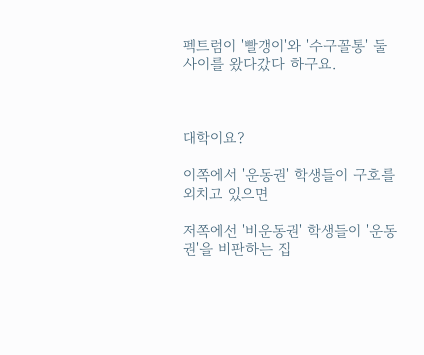펙트럼이 '빨갱이'와 '수구꼴통' 둘 사이를 왔다갔다 하구요.



대학이요?

이쪽에서 '운동권' 학생들이 구호를 외치고 있으면

저쪽에선 '비운동권' 학생들이 '운동권'을 비판하는 집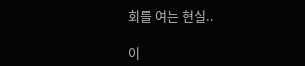회를 여는 현실..

이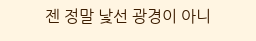젠 정말 낯선 광경이 아니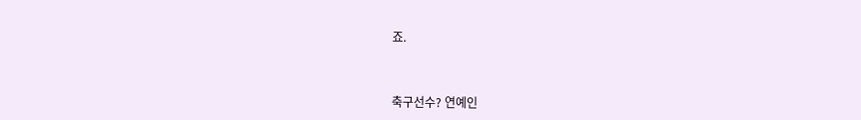죠.



축구선수? 연예인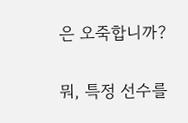은 오죽합니까?

뭐, 특정 선수를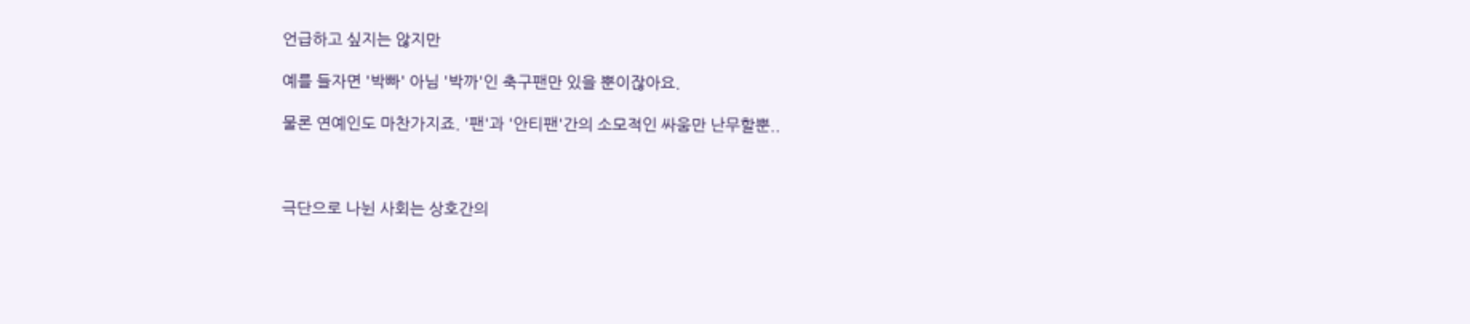언급하고 싶지는 않지만

예를 들자면 '박빠' 아님 '박까'인 축구팬만 있을 뿐이잖아요.

물론 연예인도 마찬가지죠. '팬'과 '안티팬'간의 소모적인 싸움만 난무할뿐..



극단으로 나뉜 사회는 상호간의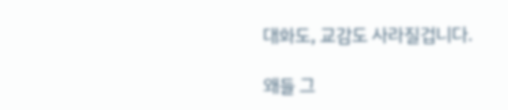대화도, 교감도 사라질겁니다.

왜들 그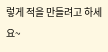렇게 적을 만들려고 하세요~